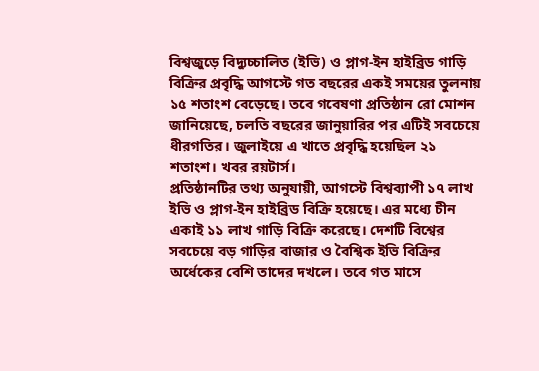বিশ্বজুড়ে বিদ্যুচ্চালিত (ইভি) ও প্লাগ-ইন হাইব্রিড গাড়ি বিক্রির প্রবৃদ্ধি আগস্টে গত বছরের একই সময়ের তুলনায় ১৫ শতাংশ বেড়েছে। তবে গবেষণা প্রতিষ্ঠান রো মোশন জানিয়েছে, চলতি বছরের জানুয়ারির পর এটিই সবচেয়ে ধীরগতির। জুলাইয়ে এ খাতে প্রবৃদ্ধি হয়েছিল ২১ শতাংশ। খবর রয়টার্স।
প্রতিষ্ঠানটির তথ্য অনুযায়ী, আগস্টে বিশ্বব্যাপী ১৭ লাখ ইভি ও প্লাগ-ইন হাইব্রিড বিক্রি হয়েছে। এর মধ্যে চীন একাই ১১ লাখ গাড়ি বিক্রি করেছে। দেশটি বিশ্বের সবচেয়ে বড় গাড়ির বাজার ও বৈশ্বিক ইভি বিক্রির অর্ধেকের বেশি তাদের দখলে। তবে গত মাসে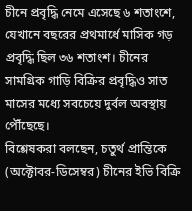চীনে প্রবৃদ্ধি নেমে এসেছে ৬ শতাংশে, যেখানে বছরের প্রথমার্ধে মাসিক গড় প্রবৃদ্ধি ছিল ৩৬ শতাংশ। চীনের সামগ্রিক গাড়ি বিক্রির প্রবৃদ্ধিও সাত মাসের মধ্যে সবচেয়ে দুর্বল অবস্থায় পৌঁছেছে।
বিশ্লেষকরা বলছেন, চতুর্থ প্রান্তিকে (অক্টোবর-ডিসেম্বর) চীনের ইভি বিক্রি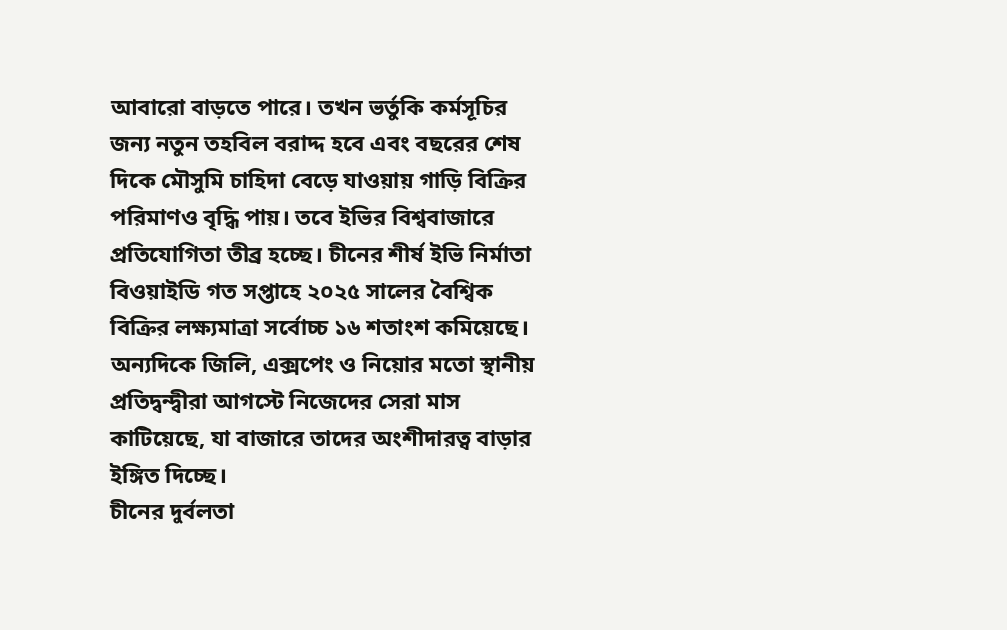আবারো বাড়তে পারে। তখন ভর্তুকি কর্মসূচির জন্য নতুন তহবিল বরাদ্দ হবে এবং বছরের শেষ দিকে মৌসুমি চাহিদা বেড়ে যাওয়ায় গাড়ি বিক্রির পরিমাণও বৃদ্ধি পায়। তবে ইভির বিশ্ববাজারে প্রতিযোগিতা তীব্র হচ্ছে। চীনের শীর্ষ ইভি নির্মাতা বিওয়াইডি গত সপ্তাহে ২০২৫ সালের বৈশ্বিক বিক্রির লক্ষ্যমাত্রা সর্বোচ্চ ১৬ শতাংশ কমিয়েছে। অন্যদিকে জিলি, এক্সপেং ও নিয়োর মতো স্থানীয় প্রতিদ্বন্দ্বীরা আগস্টে নিজেদের সেরা মাস কাটিয়েছে, যা বাজারে তাদের অংশীদারত্ব বাড়ার ইঙ্গিত দিচ্ছে।
চীনের দুর্বলতা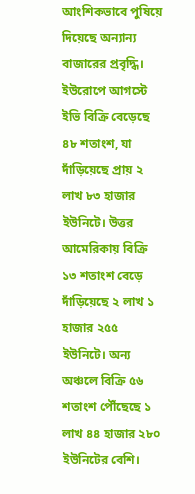আংশিকভাবে পুষিয়ে দিয়েছে অন্যান্য বাজারের প্রবৃদ্ধি। ইউরোপে আগস্টে ইভি বিক্রি বেড়েছে ৪৮ শতাংশ, যা দাঁড়িয়েছে প্রায় ২ লাখ ৮৩ হাজার ইউনিটে। উত্তর আমেরিকায় বিক্রি ১৩ শতাংশ বেড়ে দাঁড়িয়েছে ২ লাখ ১ হাজার ২৫৫ ইউনিটে। অন্য অঞ্চলে বিক্রি ৫৬ শতাংশ পৌঁছেছে ১ লাখ ৪৪ হাজার ২৮০ ইউনিটের বেশি।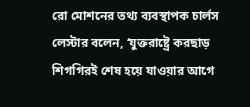রো মোশনের তথ্য ব্যবস্থাপক চার্লস লেস্টার বলেন, ‘যুক্তরাষ্ট্রে করছাড় শিগগিরই শেষ হয়ে যাওয়ার আগে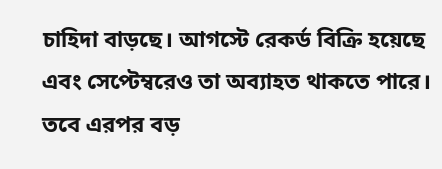চাহিদা বাড়ছে। আগস্টে রেকর্ড বিক্রি হয়েছে এবং সেপ্টেম্বরেও তা অব্যাহত থাকতে পারে। তবে এরপর বড়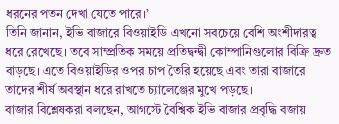ধরনের পতন দেখা যেতে পারে।’
তিনি জানান, ইভি বাজারে বিওয়াইডি এখনো সবচেয়ে বেশি অংশীদারত্ব ধরে রেখেছে। তবে সাম্প্রতিক সময়ে প্রতিদ্বন্দ্বী কোম্পানিগুলোর বিক্রি দ্রুত বাড়ছে। এতে বিওয়াইডির ওপর চাপ তৈরি হয়েছে এবং তারা বাজারে তাদের শীর্ষ অবস্থান ধরে রাখতে চ্যালেঞ্জের মুখে পড়ছে।
বাজার বিশ্লেষকরা বলছেন, আগস্টে বৈশ্বিক ইভি বাজার প্রবৃদ্ধি বজায়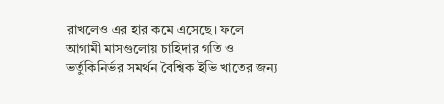রাখলেও এর হার কমে এসেছে। ফলে আগামী মাসগুলোয় চাহিদার গতি ও ভর্তুকিনির্ভর সমর্থন বৈশ্বিক ইভি খাতের জন্য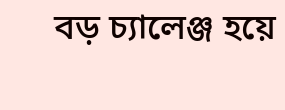বড় চ্যালেঞ্জ হয়ে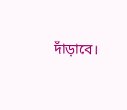দাঁড়াবে।